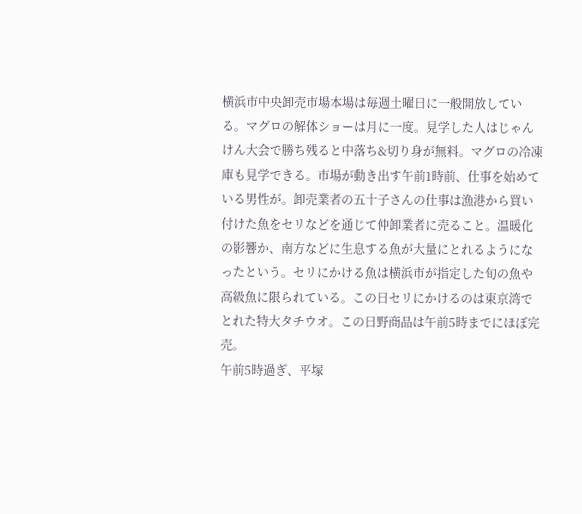横浜市中央卸売市場本場は毎週土曜日に一般開放している。マグロの解体ショーは月に一度。見学した人はじゃんけん大会で勝ち残ると中落ち&切り身が無料。マグロの冷凍庫も見学できる。市場が動き出す午前1時前、仕事を始めている男性が。卸売業者の五十子さんの仕事は漁港から買い付けた魚をセリなどを通じて仲卸業者に売ること。温暖化の影響か、南方などに生息する魚が大量にとれるようになったという。セリにかける魚は横浜市が指定した旬の魚や高級魚に限られている。この日セリにかけるのは東京湾でとれた特大タチウオ。この日野商品は午前5時までにほぼ完売。
午前5時過ぎ、平塚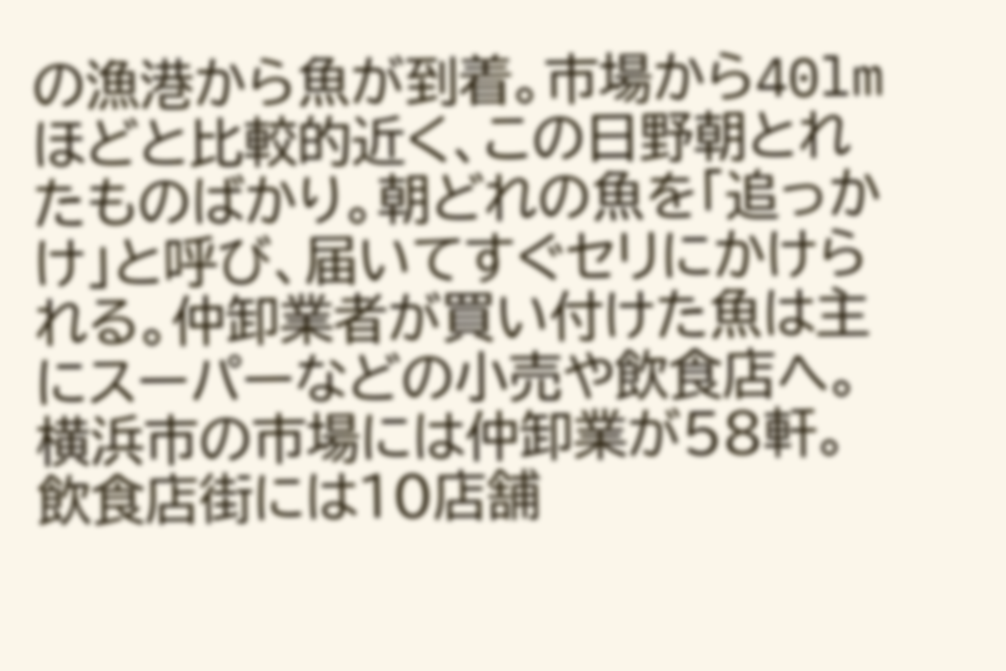の漁港から魚が到着。市場から40lmほどと比較的近く、この日野朝とれたものばかり。朝どれの魚を「追っかけ」と呼び、届いてすぐセリにかけられる。仲卸業者が買い付けた魚は主にスーパーなどの小売や飲食店へ。横浜市の市場には仲卸業が58軒。飲食店街には10店舗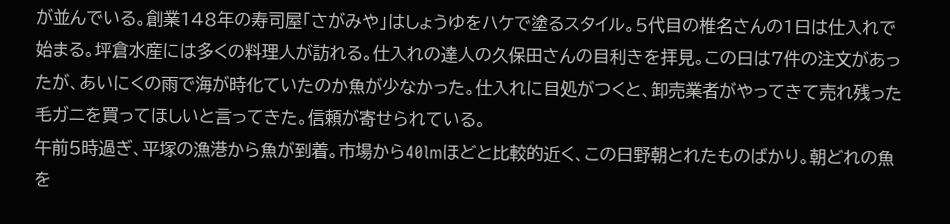が並んでいる。創業148年の寿司屋「さがみや」はしょうゆをハケで塗るスタイル。5代目の椎名さんの1日は仕入れで始まる。坪倉水産には多くの料理人が訪れる。仕入れの達人の久保田さんの目利きを拝見。この日は7件の注文があったが、あいにくの雨で海が時化ていたのか魚が少なかった。仕入れに目処がつくと、卸売業者がやってきて売れ残った毛ガニを買ってほしいと言ってきた。信頼が寄せられている。
午前5時過ぎ、平塚の漁港から魚が到着。市場から40lmほどと比較的近く、この日野朝とれたものばかり。朝どれの魚を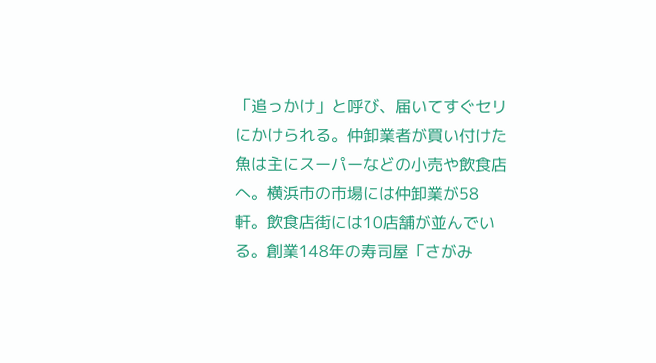「追っかけ」と呼び、届いてすぐセリにかけられる。仲卸業者が買い付けた魚は主にスーパーなどの小売や飲食店へ。横浜市の市場には仲卸業が58軒。飲食店街には10店舗が並んでいる。創業148年の寿司屋「さがみ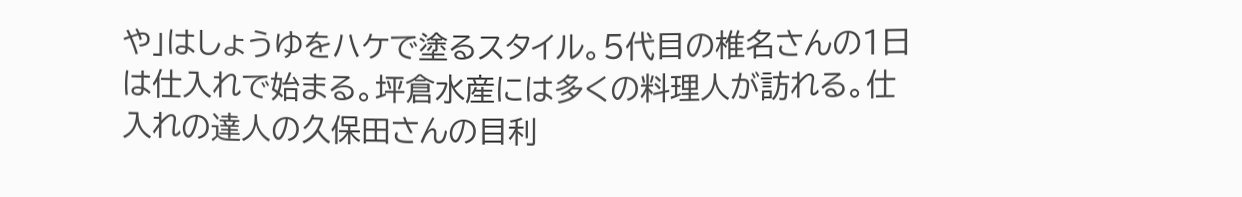や」はしょうゆをハケで塗るスタイル。5代目の椎名さんの1日は仕入れで始まる。坪倉水産には多くの料理人が訪れる。仕入れの達人の久保田さんの目利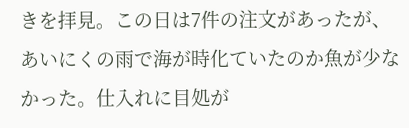きを拝見。この日は7件の注文があったが、あいにくの雨で海が時化ていたのか魚が少なかった。仕入れに目処が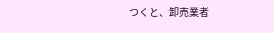つくと、卸売業者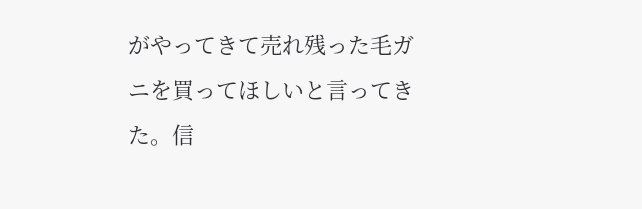がやってきて売れ残った毛ガニを買ってほしいと言ってきた。信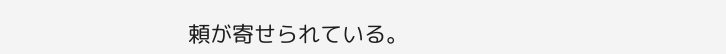頼が寄せられている。